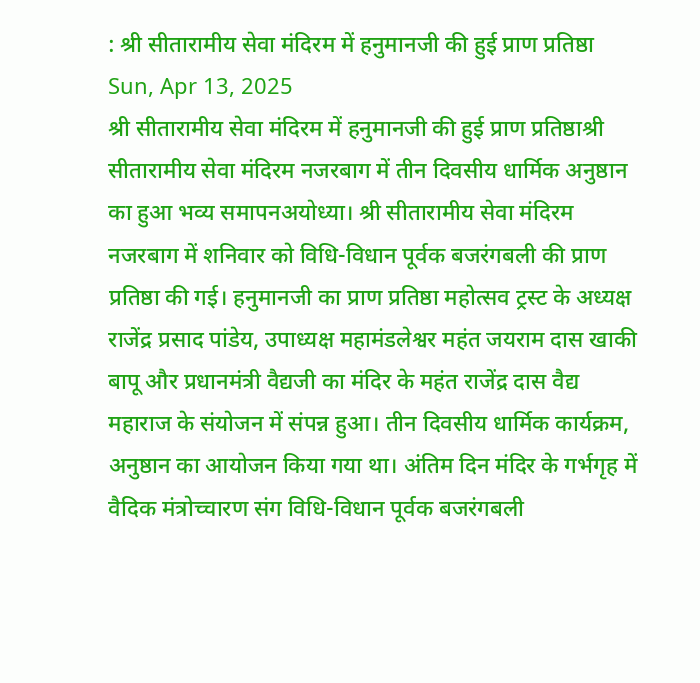: श्री सीतारामीय सेवा मंदिरम में हनुमानजी की हुई प्राण प्रतिष्ठा
Sun, Apr 13, 2025
श्री सीतारामीय सेवा मंदिरम में हनुमानजी की हुई प्राण प्रतिष्ठाश्री सीतारामीय सेवा मंदिरम नजरबाग में तीन दिवसीय धार्मिक अनुष्ठान का हुआ भव्य समापनअयोध्या। श्री सीतारामीय सेवा मंदिरम नजरबाग में शनिवार को विधि-विधान पूर्वक बजरंगबली की प्राण प्रतिष्ठा की गई। हनुमानजी का प्राण प्रतिष्ठा महोत्सव ट्रस्ट के अध्यक्ष राजेंद्र प्रसाद पांडेय, उपाध्यक्ष महामंडलेश्वर महंत जयराम दास खाकी बापू और प्रधानमंत्री वैद्यजी का मंदिर के महंत राजेंद्र दास वैद्य महाराज के संयोजन में संपन्न हुआ। तीन दिवसीय धार्मिक कार्यक्रम, अनुष्ठान का आयोजन किया गया था। अंतिम दिन मंदिर के गर्भगृह में वैदिक मंत्रोच्चारण संग विधि-विधान पूर्वक बजरंगबली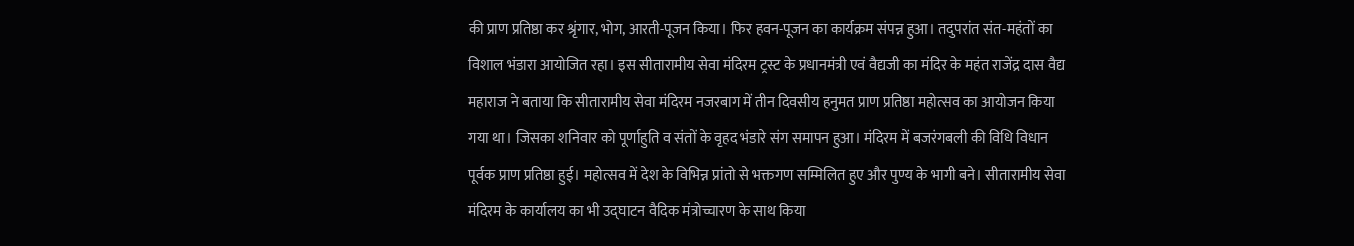की प्राण प्रतिष्ठा कर श्रृंगार, भोग, आरती-पूजन किया। फिर हवन-पूजन का कार्यक्रम संपन्न हुआ। तदुपरांत संत-महंतों का विशाल भंडारा आयोजित रहा। इस सीतारामीय सेवा मंदिरम ट्रस्ट के प्रधानमंत्री एवं वैद्यजी का मंदिर के महंत राजेंद्र दास वैद्य महाराज ने बताया कि सीतारामीय सेवा मंदिरम नजरबाग में तीन दिवसीय हनुमत प्राण प्रतिष्ठा महोत्सव का आयोजन किया गया था। जिसका शनिवार को पूर्णाहुति व संतों के वृहद भंडारे संग समापन हुआ। मंदिरम में बजरंगबली की विधि विधान पूर्वक प्राण प्रतिष्ठा हुई। महोत्सव में देश के विभिन्न प्रांतो से भक्तगण सम्मिलित हुए और पुण्य के भागी बने। सीतारामीय सेवा मंदिरम के कार्यालय का भी उद्घाटन वैदिक मंत्रोच्चारण के साथ किया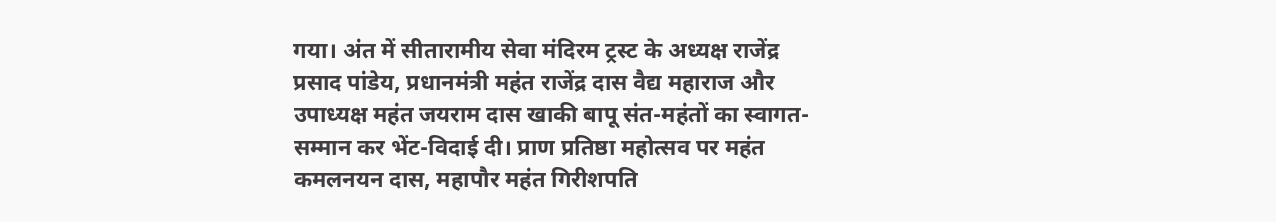गया। अंत में सीतारामीय सेवा मंदिरम ट्रस्ट के अध्यक्ष राजेंद्र प्रसाद पांडेय, प्रधानमंत्री महंत राजेंद्र दास वैद्य महाराज और उपाध्यक्ष महंत जयराम दास खाकी बापू संत-महंतों का स्वागत-सम्मान कर भेंट-विदाई दी। प्राण प्रतिष्ठा महोत्सव पर महंत कमलनयन दास, महापौर महंत गिरीशपति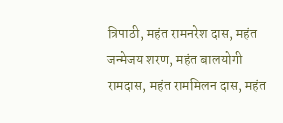त्रिपाठी, महंत रामनरेश दास, महंत जन्मेजय शरण, महंत बालयोगी रामदास, महंत राममिलन दास, महंत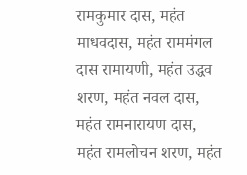रामकुमार दास, महंत माधवदास, महंत राममंगल दास रामायणी, महंत उद्धव शरण, महंत नवल दास, महंत रामनारायण दास, महंत रामलोचन शरण, महंत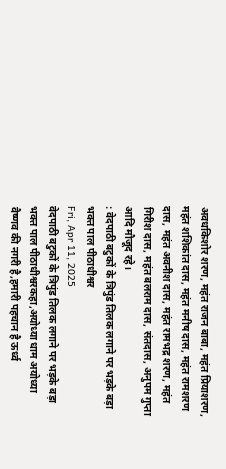अवधकिशोर शरण, महंत राजन बाबा, महंत प्रियाशरण, महंत शशिकांत दास, महंत मनीष दास, महंत रामशरण दास, महंत अवनीश दास, महंत रामभद्र शरण, महंत गिरीश दास, महंत बलराम दास, संतदास, अनुपम गुप्ता आदि मौजूद रहे।
: वेदपाठी बटुकों के त्रिपुंड तिलक लगाने पर भड़के बड़ा भक्त पाल पीठाधीश्वर
Fri, Apr 11, 2025
वेदपाठी बटुकों के त्रिपुंड तिलक लगाने पर भड़के बड़ा भक्त पाल पीठाधीश्वरकहा,अयोध्या धाम अयोध्या वैष्णव की नगरी है,हमारी पहचान है ऊर्ध्व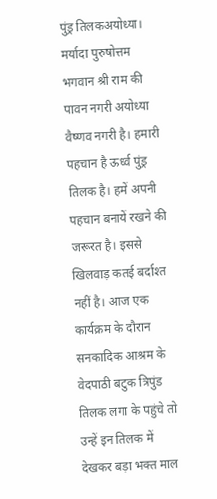पुंड्र तिलकअयोध्या। मर्यादा पुरुषोत्तम भगवान श्री राम की पावन नगरी अयोध्या वैष्णव नगरी है। हमारी पहचान है ऊर्ध्व पुंड्र तिलक है। हमें अपनी पहचान बनायें रखने की जरूरत है। इससे खिलवाड़ कतई बर्दाश्त नहीं है। आज एक कार्यक्रम के दौरान सनकादिक आश्रम के वेदपाठी बटुक त्रिपुंड तिलक लगा के पहुंचे तो उन्हें इन तिलक में देखकर बड़ा भक्त माल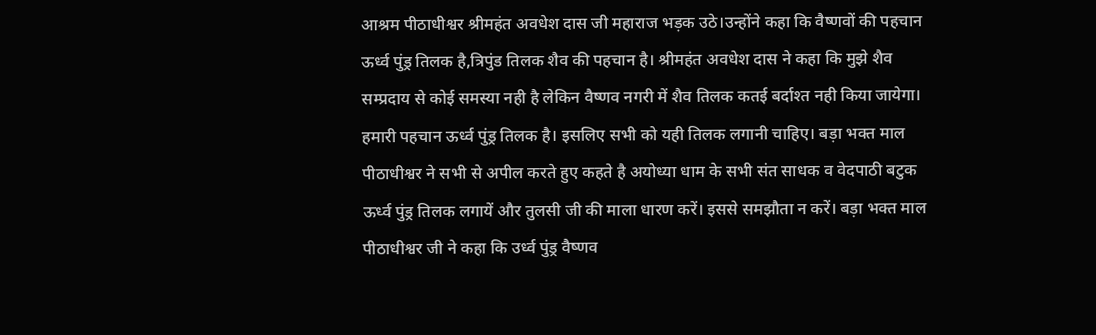आश्रम पीठाधीश्वर श्रीमहंत अवधेश दास जी महाराज भड़क उठे।उन्होंने कहा कि वैष्णवों की पहचान ऊर्ध्व पुंड्र तिलक है,त्रिपुंड तिलक शैव की पहचान है। श्रीमहंत अवधेश दास ने कहा कि मुझे शैव सम्प्रदाय से कोई समस्या नही है लेकिन वैष्णव नगरी में शैव तिलक कतई बर्दाश्त नही किया जायेगा। हमारी पहचान ऊर्ध्व पुंड्र तिलक है। इसलिए सभी को यही तिलक लगानी चाहिए। बड़ा भक्त माल पीठाधीश्वर ने सभी से अपील करते हुए कहते है अयोध्या धाम के सभी संत साधक व वेदपाठी बटुक ऊर्ध्व पुंड्र तिलक लगायें और तुलसी जी की माला धारण करें। इससे समझौता न करें। बड़ा भक्त माल पीठाधीश्वर जी ने कहा कि उर्ध्व पुंड्र वैष्णव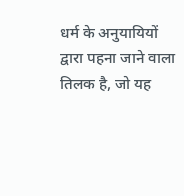धर्म के अनुयायियों द्वारा पहना जाने वाला तिलक है, जो यह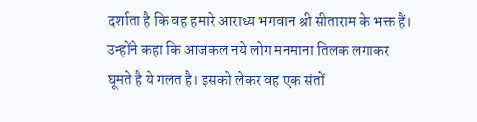दर्शाता है कि वह हमारे आराध्य भगवान श्री सीताराम के भक्त हैं। उन्होंने कहा कि आजकल नये लोग मनमाना तिलक लगाकर घूमते है ये गलत है। इसको लेकर वह एक संतों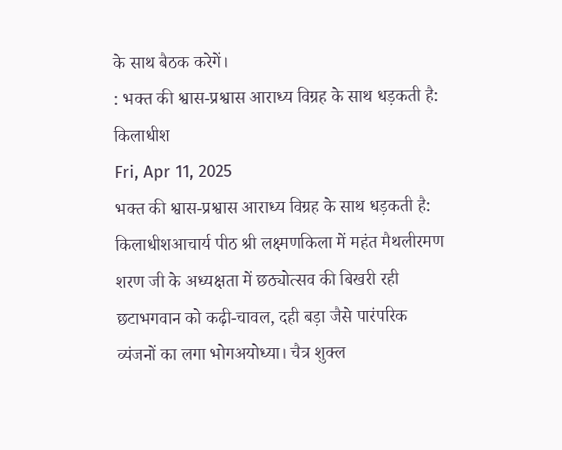के साथ बैठक करेगें।
: भक्त की श्वास-प्रश्वास आराध्य विग्रह के साथ धड़कती है: किलाधीश
Fri, Apr 11, 2025
भक्त की श्वास-प्रश्वास आराध्य विग्रह के साथ धड़कती है: किलाधीशआचार्य पीठ श्री लक्ष्मणकिला में महंत मैथलीरमण शरण जी के अध्यक्षता में छठ्योत्सव की बिखरी रही छटाभगवान को कढ़ी-चावल, दही बड़ा जैसे पारंपरिक व्यंजनों का लगा भोगअयोध्या। चैत्र शुक्ल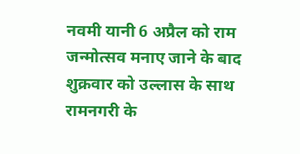नवमी यानी 6 अप्रैल को राम जन्मोत्सव मनाए जाने के बाद शुक्रवार को उल्लास के साथ रामनगरी के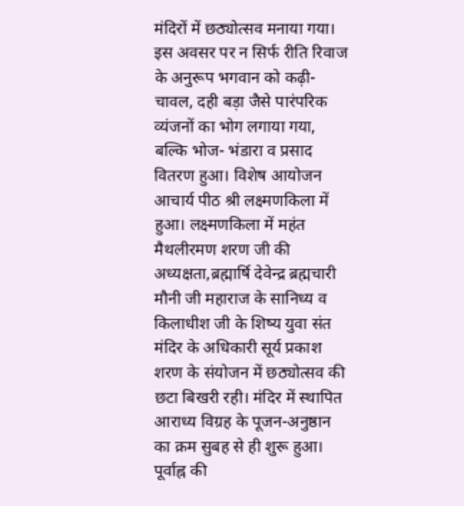मंदिरों में छठ्योत्सव मनाया गया। इस अवसर पर न सिर्फ रीति रिवाज के अनुरूप भगवान को कढ़ी-चावल, दही बड़ा जैसे पारंपरिक व्यंजनों का भोग लगाया गया, बल्कि भोज- भंडारा व प्रसाद वितरण हुआ। विशेष आयोजन आचार्य पीठ श्री लक्ष्मणकिला में हुआ। लक्ष्मणकिला में महंत मैथलीरमण शरण जी की अध्यक्षता,ब्रह्मार्षि देवेन्द्र ब्रह्मचारी मौनी जी महाराज के सानिध्य व किलाधीश जी के शिष्य युवा संत मंदिर के अधिकारी सूर्य प्रकाश शरण के संयोजन में छठ्योत्सव की छटा बिखरी रही। मंदिर में स्थापित आराध्य विग्रह के पूजन-अनुष्ठान का क्रम सुबह से ही शुरू हुआ। पूर्वाह्न की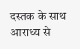दस्तक के साथ आराध्य से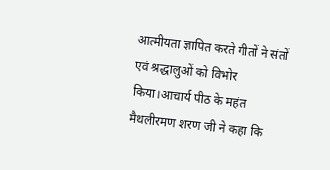आत्मीयता ज्ञापित करते गीतों ने संतों एवं श्रद्धालुओं को विभोर किया।आचार्य पीठ के महंत मैथलीरमण शरण जी ने कहा कि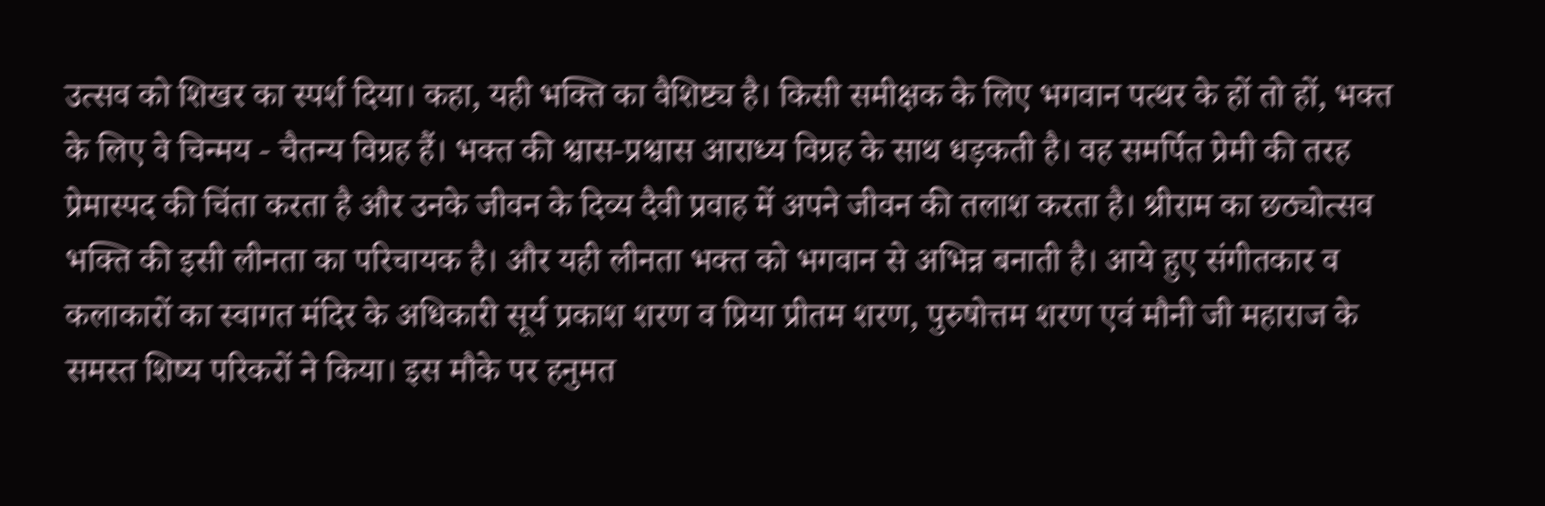उत्सव को शिखर का स्पर्श दिया। कहा, यही भक्ति का वैशिष्ट्य है। किसी समीक्षक के लिए भगवान पत्थर के हों तो हों, भक्त के लिए वे चिन्मय - चैतन्य विग्रह हैं। भक्त की श्वास-प्रश्वास आराध्य विग्रह के साथ धड़कती है। वह समर्पित प्रेमी की तरह प्रेमास्पद की चिंता करता है और उनके जीवन के दिव्य दैवी प्रवाह में अपने जीवन की तलाश करता है। श्रीराम का छठ्योत्सव भक्ति की इसी लीनता का परिचायक है। और यही लीनता भक्त को भगवान से अभिन्न बनाती है। आये हुए संगीतकार व कलाकारों का स्वागत मंदिर के अधिकारी सूर्य प्रकाश शरण व प्रिया प्रीतम शरण, पुरुषोत्तम शरण एवं मौनी जी महाराज के समस्त शिष्य परिकरों ने किया। इस मौके पर हनुमत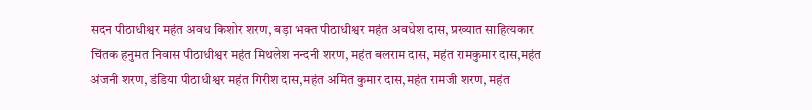सदन पीठाधीश्वर महंत अवध किशोर शरण, बड़ा भक्त पीठाधीश्वर महंत अवधेश दास, प्रख्यात साहित्यकार चिंतक हनुमत निवास पीठाधीश्वर महंत मिथलेश नन्दनी शरण, महंत बलराम दास, महंत रामकुमार दास,महंत अंजनी शरण, डंडिया पीठाधीश्वर महंत गिरीश दास,महंत अमित कुमार दास,महंत रामजी शरण, महंत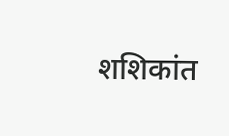शशिकांत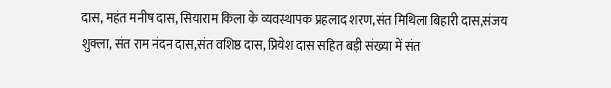दास, महंत मनीष दास, सियाराम किला के व्यवस्थापक प्रहलाद शरण,संत मिथिला बिहारी दास,संजय शुक्ला, संत राम नंदन दास,संत वशिष्ठ दास, प्रियेश दास सहित बड़ी संख्या में संत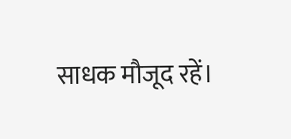साधक मौजूद रहें।